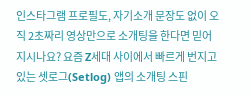인스타그램 프로필도, 자기소개 문장도 없이 오직 2초짜리 영상만으로 소개팅을 한다면 믿어지시나요? 요즘 Z세대 사이에서 빠르게 번지고 있는 셋로그(Setlog) 앱의 소개팅 스핀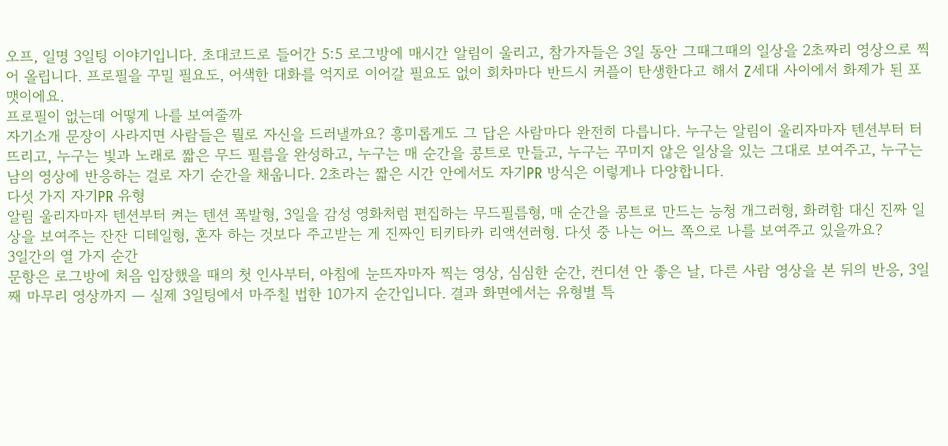오프, 일명 3일팅 이야기입니다. 초대코드로 들어간 5:5 로그방에 매시간 알림이 울리고, 참가자들은 3일 동안 그때그때의 일상을 2초짜리 영상으로 찍어 올립니다. 프로필을 꾸밀 필요도, 어색한 대화를 억지로 이어갈 필요도 없이 회차마다 반드시 커플이 탄생한다고 해서 Z세대 사이에서 화제가 된 포맷이에요.
프로필이 없는데 어떻게 나를 보여줄까
자기소개 문장이 사라지면 사람들은 뭘로 자신을 드러낼까요? 흥미롭게도 그 답은 사람마다 완전히 다릅니다. 누구는 알림이 울리자마자 텐션부터 터뜨리고, 누구는 빛과 노래로 짧은 무드 필름을 완성하고, 누구는 매 순간을 콩트로 만들고, 누구는 꾸미지 않은 일상을 있는 그대로 보여주고, 누구는 남의 영상에 반응하는 걸로 자기 순간을 채웁니다. 2초라는 짧은 시간 안에서도 자기PR 방식은 이렇게나 다양합니다.
다섯 가지 자기PR 유형
알림 울리자마자 텐션부터 켜는 텐션 폭발형, 3일을 감성 영화처럼 편집하는 무드필름형, 매 순간을 콩트로 만드는 능청 개그러형, 화려함 대신 진짜 일상을 보여주는 잔잔 디테일형, 혼자 하는 것보다 주고받는 게 진짜인 티키타카 리액션러형. 다섯 중 나는 어느 쪽으로 나를 보여주고 있을까요?
3일간의 열 가지 순간
문항은 로그방에 처음 입장했을 때의 첫 인사부터, 아침에 눈뜨자마자 찍는 영상, 심심한 순간, 컨디션 안 좋은 날, 다른 사람 영상을 본 뒤의 반응, 3일째 마무리 영상까지 — 실제 3일팅에서 마주칠 법한 10가지 순간입니다. 결과 화면에서는 유형별 특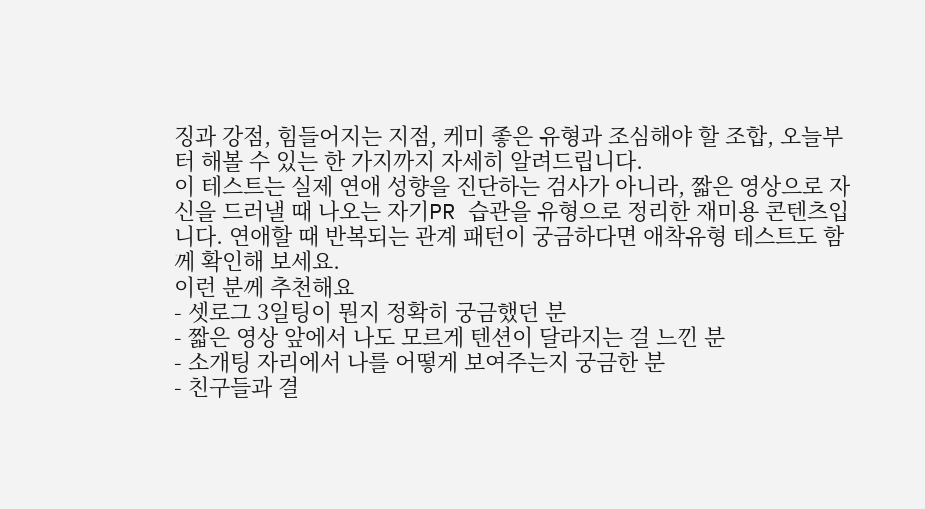징과 강점, 힘들어지는 지점, 케미 좋은 유형과 조심해야 할 조합, 오늘부터 해볼 수 있는 한 가지까지 자세히 알려드립니다.
이 테스트는 실제 연애 성향을 진단하는 검사가 아니라, 짧은 영상으로 자신을 드러낼 때 나오는 자기PR 습관을 유형으로 정리한 재미용 콘텐츠입니다. 연애할 때 반복되는 관계 패턴이 궁금하다면 애착유형 테스트도 함께 확인해 보세요.
이런 분께 추천해요
- 셋로그 3일팅이 뭔지 정확히 궁금했던 분
- 짧은 영상 앞에서 나도 모르게 텐션이 달라지는 걸 느낀 분
- 소개팅 자리에서 나를 어떻게 보여주는지 궁금한 분
- 친구들과 결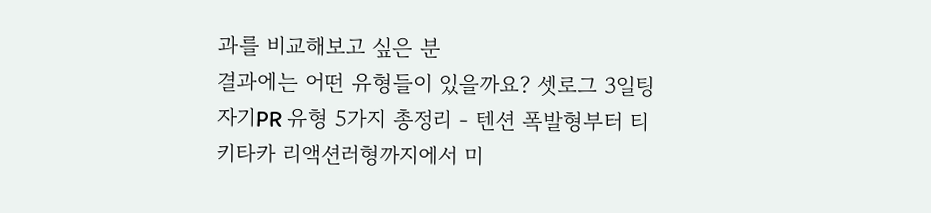과를 비교해보고 싶은 분
결과에는 어떤 유형들이 있을까요? 셋로그 3일팅 자기PR 유형 5가지 총정리 - 텐션 폭발형부터 티키타카 리액션러형까지에서 미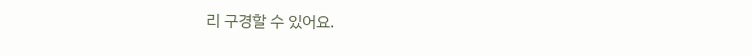리 구경할 수 있어요.